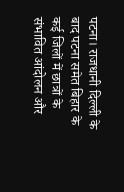पटना। राजधानी दिल्ली के बाद पटना समेत बिहार के कई जिलों में छात्रों के संभावित आंदोलन और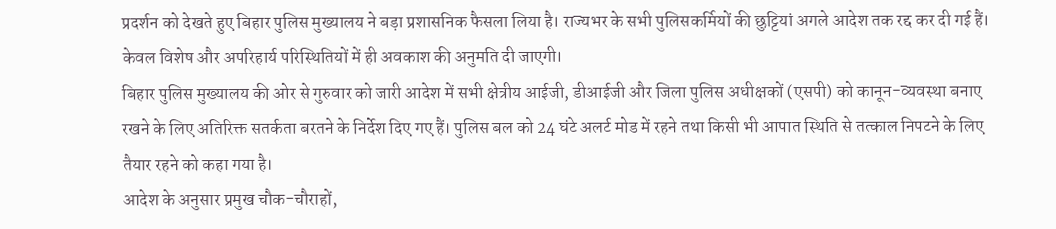प्रदर्शन को देखते हुए बिहार पुलिस मुख्यालय ने बड़ा प्रशासनिक फैसला लिया है। राज्यभर के सभी पुलिसकर्मियों की छुट्टियां अगले आदेश तक रद्द कर दी गई हैं। केवल विशेष और अपरिहार्य परिस्थितियों में ही अवकाश की अनुमति दी जाएगी।
बिहार पुलिस मुख्यालय की ओर से गुरुवार को जारी आदेश में सभी क्षेत्रीय आईजी, डीआईजी और जिला पुलिस अधीक्षकों (एसपी) को कानून-व्यवस्था बनाए रखने के लिए अतिरिक्त सतर्कता बरतने के निर्देश दिए गए हैं। पुलिस बल को 24 घंटे अलर्ट मोड में रहने तथा किसी भी आपात स्थिति से तत्काल निपटने के लिए तैयार रहने को कहा गया है।
आदेश के अनुसार प्रमुख चौक-चौराहों,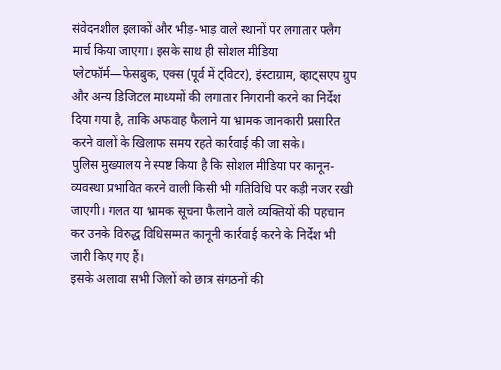संवेदनशील इलाकों और भीड़-भाड़ वाले स्थानों पर लगातार फ्लैग मार्च किया जाएगा। इसके साथ ही सोशल मीडिया प्लेटफॉर्म—फेसबुक, एक्स (पूर्व में ट्विटर), इंस्टाग्राम, व्हाट्सएप ग्रुप और अन्य डिजिटल माध्यमों की लगातार निगरानी करने का निर्देश दिया गया है, ताकि अफवाह फैलाने या भ्रामक जानकारी प्रसारित करने वालों के खिलाफ समय रहते कार्रवाई की जा सके।
पुलिस मुख्यालय ने स्पष्ट किया है कि सोशल मीडिया पर कानून-व्यवस्था प्रभावित करने वाली किसी भी गतिविधि पर कड़ी नजर रखी जाएगी। गलत या भ्रामक सूचना फैलाने वाले व्यक्तियों की पहचान कर उनके विरुद्ध विधिसम्मत कानूनी कार्रवाई करने के निर्देश भी जारी किए गए हैं।
इसके अलावा सभी जिलों को छात्र संगठनों की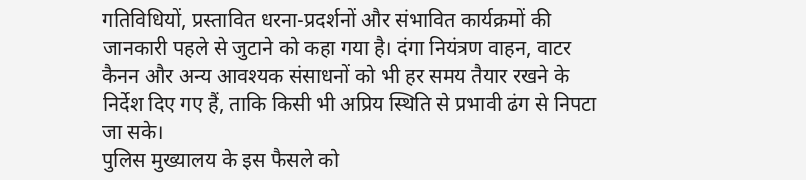गतिविधियों, प्रस्तावित धरना-प्रदर्शनों और संभावित कार्यक्रमों की जानकारी पहले से जुटाने को कहा गया है। दंगा नियंत्रण वाहन, वाटर कैनन और अन्य आवश्यक संसाधनों को भी हर समय तैयार रखने के निर्देश दिए गए हैं, ताकि किसी भी अप्रिय स्थिति से प्रभावी ढंग से निपटा जा सके।
पुलिस मुख्यालय के इस फैसले को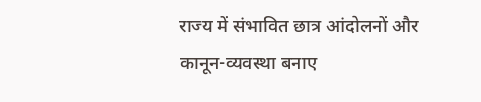राज्य में संभावित छात्र आंदोलनों और कानून-व्यवस्था बनाए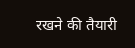रखने की तैयारी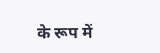के रूप में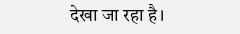देखा जा रहा है।